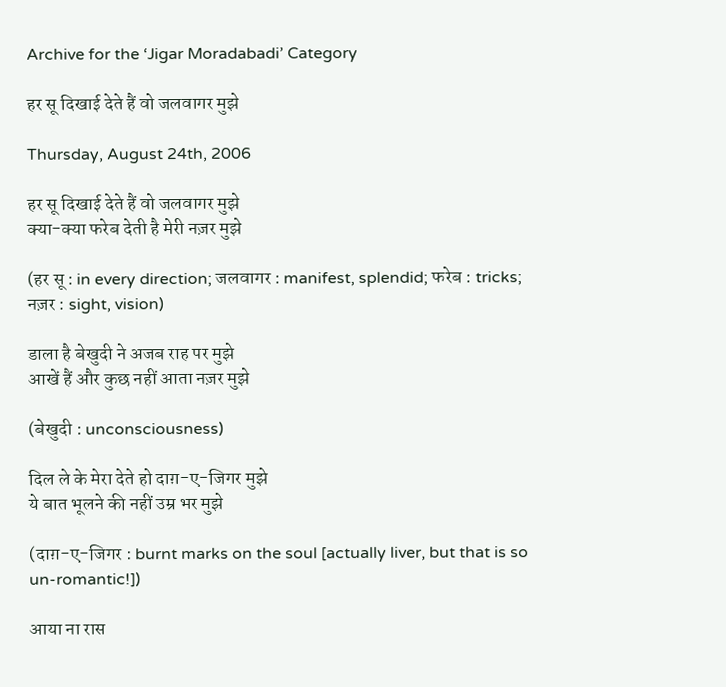Archive for the ‘Jigar Moradabadi’ Category

हर सू दिखाई देते हैं वो जलवागर मुझे

Thursday, August 24th, 2006

हर सू दिखाई देते हैं वो जलवागर मुझे
क्या-क्या फरेब देती है मेरी नज़र मुझे

(हर सू : in every direction; जलवागर : manifest, splendid; फरेब : tricks; नज़र : sight, vision)

डाला है बेखुदी ने अजब राह पर मुझे
आखें हैं और कुछ नहीं आता नज़र मुझे

(बेखुदी : unconsciousness)

दिल ले के मेरा देते हो दाग़-ए-जिगर मुझे
ये बात भूलने की नहीं उम्र भर मुझे

(दाग़-ए-जिगर : burnt marks on the soul [actually liver, but that is so un-romantic!])

आया ना रास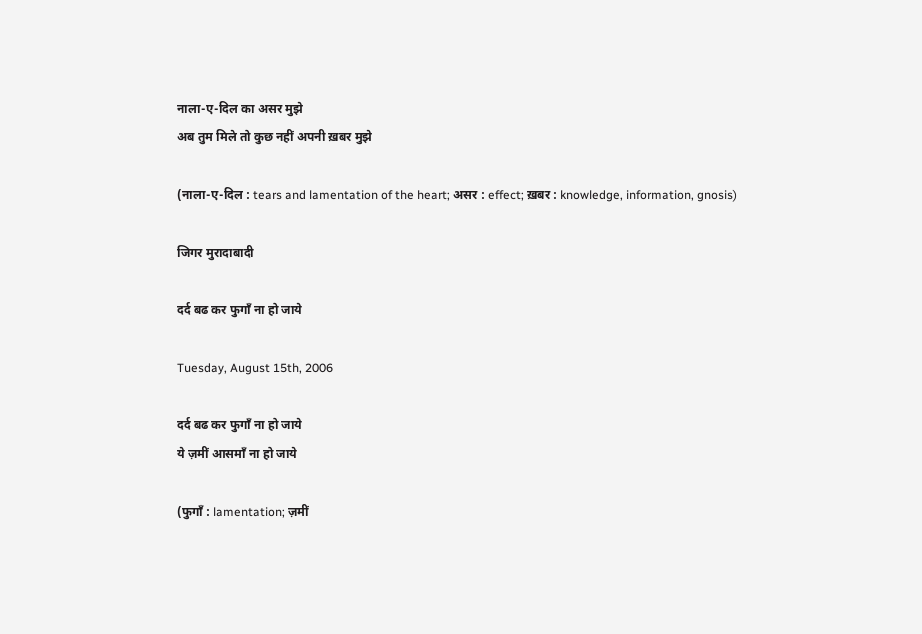नाला-ए-दिल का असर मुझे
अब तुम मिले तो कुछ नहीं अपनी ख़बर मुझे

(नाला-ए-दिल : tears and lamentation of the heart; असर : effect; ख़बर : knowledge, information, gnosis)

जिगर मुरादाबादी

दर्द बढ कर फुगाँ ना हो जाये

Tuesday, August 15th, 2006

दर्द बढ कर फुगाँ ना हो जाये
ये ज़मीं आसमाँ ना हो जाये

(फुगाँ : lamentation; ज़मीं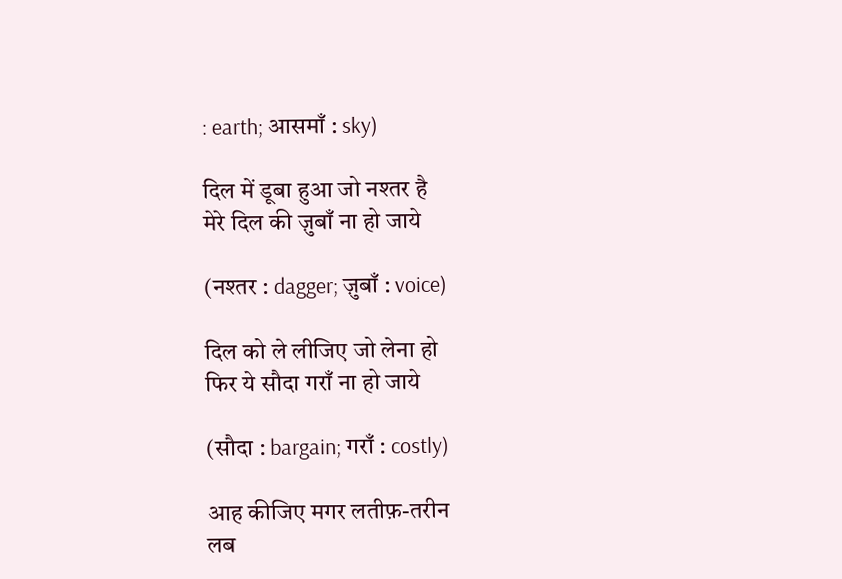: earth; आसमाँ : sky)

दिल में डूबा हुआ जो नश्तर है
मेरे दिल की ज़ुबाँ ना हो जाये

(नश्तर : dagger; ज़ुबाँ : voice)

दिल को ले लीजिए जो लेना हो
फिर ये सौदा गराँ ना हो जाये

(सौदा : bargain; गराँ : costly)

आह कीजिए मगर लतीफ़-तरीन
लब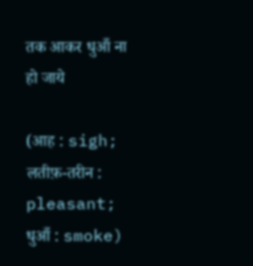तक आकर धुआँ ना हो जाये

(आह : sigh; लतीफ़-तरीन : pleasant; धुआँ : smoke)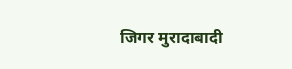जिगर मुरादाबादी